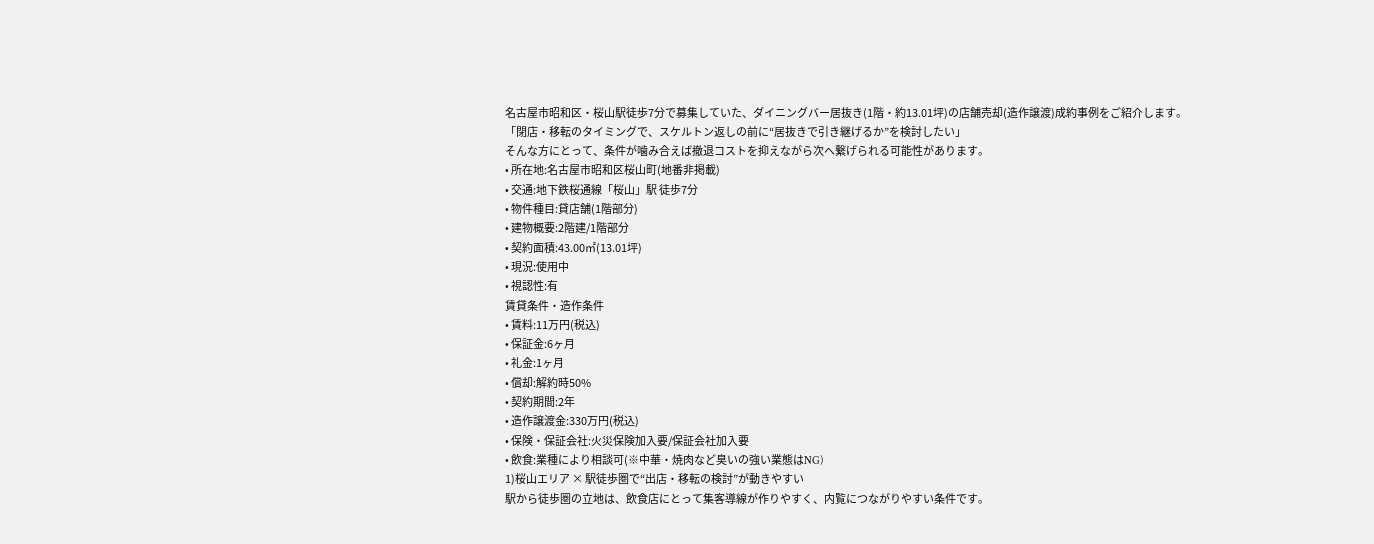名古屋市昭和区・桜山駅徒歩7分で募集していた、ダイニングバー居抜き(1階・約13.01坪)の店舗売却(造作譲渡)成約事例をご紹介します。
「閉店・移転のタイミングで、スケルトン返しの前に“居抜きで引き継げるか”を検討したい」
そんな方にとって、条件が噛み合えば撤退コストを抑えながら次へ繋げられる可能性があります。
• 所在地:名古屋市昭和区桜山町(地番非掲載)
• 交通:地下鉄桜通線「桜山」駅 徒歩7分
• 物件種目:貸店舗(1階部分)
• 建物概要:2階建/1階部分
• 契約面積:43.00㎡(13.01坪)
• 現況:使用中
• 視認性:有
賃貸条件・造作条件
• 賃料:11万円(税込)
• 保証金:6ヶ月
• 礼金:1ヶ月
• 償却:解約時50%
• 契約期間:2年
• 造作譲渡金:330万円(税込)
• 保険・保証会社:火災保険加入要/保証会社加入要
• 飲食:業種により相談可(※中華・焼肉など臭いの強い業態はNG)
1)桜山エリア × 駅徒歩圏で“出店・移転の検討”が動きやすい
駅から徒歩圏の立地は、飲食店にとって集客導線が作りやすく、内覧につながりやすい条件です。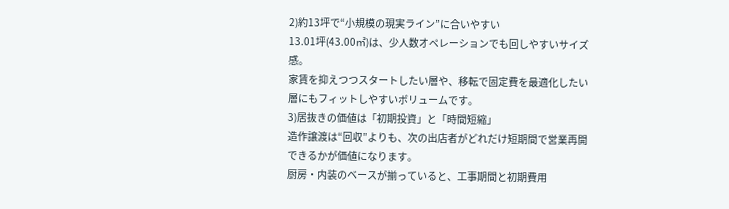2)約13坪で“小規模の現実ライン”に合いやすい
13.01坪(43.00㎡)は、少人数オペレーションでも回しやすいサイズ感。
家賃を抑えつつスタートしたい層や、移転で固定費を最適化したい層にもフィットしやすいボリュームです。
3)居抜きの価値は「初期投資」と「時間短縮」
造作譲渡は“回収”よりも、次の出店者がどれだけ短期間で営業再開できるかが価値になります。
厨房・内装のベースが揃っていると、工事期間と初期費用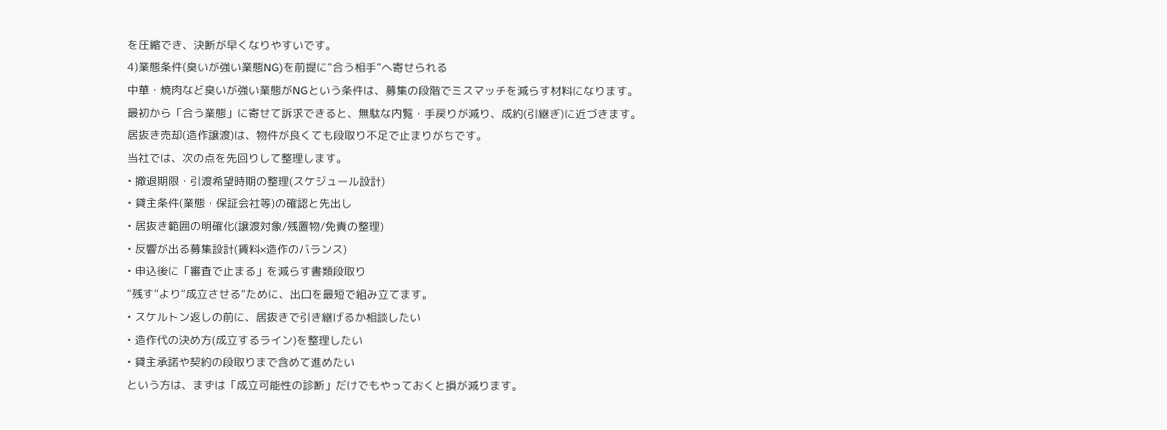を圧縮でき、決断が早くなりやすいです。
4)業態条件(臭いが強い業態NG)を前提に“合う相手”へ寄せられる
中華・焼肉など臭いが強い業態がNGという条件は、募集の段階でミスマッチを減らす材料になります。
最初から「合う業態」に寄せて訴求できると、無駄な内覧・手戻りが減り、成約(引継ぎ)に近づきます。
居抜き売却(造作譲渡)は、物件が良くても段取り不足で止まりがちです。
当社では、次の点を先回りして整理します。
• 撤退期限・引渡希望時期の整理(スケジュール設計)
• 貸主条件(業態・保証会社等)の確認と先出し
• 居抜き範囲の明確化(譲渡対象/残置物/免責の整理)
• 反響が出る募集設計(賃料×造作のバランス)
• 申込後に「審査で止まる」を減らす書類段取り
“残す”より“成立させる”ために、出口を最短で組み立てます。
• スケルトン返しの前に、居抜きで引き継げるか相談したい
• 造作代の決め方(成立するライン)を整理したい
• 貸主承諾や契約の段取りまで含めて進めたい
という方は、まずは「成立可能性の診断」だけでもやっておくと損が減ります。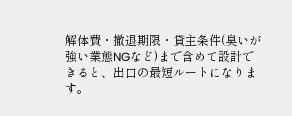解体費・撤退期限・貸主条件(臭いが強い業態NGなど)まで含めて設計できると、出口の最短ルートになります。